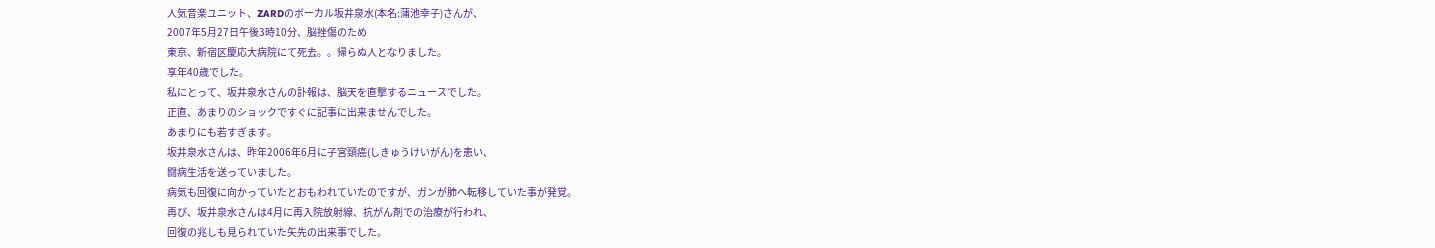人気音楽ユニット、ZARDのボーカル坂井泉水(本名:蒲池幸子)さんが、
2007年5月27日午後3時10分、脳挫傷のため
東京、新宿区慶応大病院にて死去。。帰らぬ人となりました。
享年40歳でした。
私にとって、坂井泉水さんの訃報は、脳天を直撃するニュースでした。
正直、あまりのショックですぐに記事に出来ませんでした。
あまりにも若すぎます。
坂井泉水さんは、昨年2006年6月に子宮頸癌(しきゅうけいがん)を患い、
闘病生活を送っていました。
病気も回復に向かっていたとおもわれていたのですが、ガンが肺へ転移していた事が発覚。
再び、坂井泉水さんは4月に再入院放射線、抗がん剤での治療が行われ、
回復の兆しも見られていた矢先の出来事でした。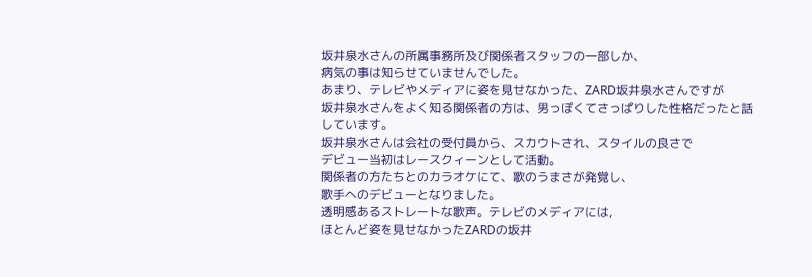坂井泉水さんの所属事務所及び関係者スタッフの一部しか、
病気の事は知らせていませんでした。
あまり、テレビやメディアに姿を見せなかった、ZARD坂井泉水さんですが
坂井泉水さんをよく知る関係者の方は、男っぽくてさっぱりした性格だったと話しています。
坂井泉水さんは会社の受付員から、スカウトされ、スタイルの良さで
デビュー当初はレースクィーンとして活動。
関係者の方たちとのカラオケにて、歌のうまさが発覚し、
歌手へのデビューとなりました。
透明感あるストレートな歌声。テレビのメディアには,
ほとんど姿を見せなかったZARDの坂井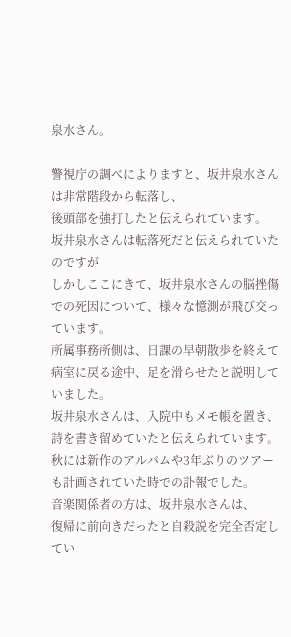泉水さん。

警視庁の調べによりますと、坂井泉水さんは非常階段から転落し、
後頭部を強打したと伝えられています。
坂井泉水さんは転落死だと伝えられていたのですが
しかしここにきて、坂井泉水さんの脳挫傷での死因について、様々な憶測が飛び交っています。
所属事務所側は、日課の早朝散歩を終えて病室に戻る途中、足を滑らせたと説明していました。
坂井泉水さんは、入院中もメモ帳を置き、詩を書き留めていたと伝えられています。
秋には新作のアルバムや3年ぶりのツアーも計画されていた時での訃報でした。
音楽関係者の方は、坂井泉水さんは、
復帰に前向きだったと自殺説を完全否定してい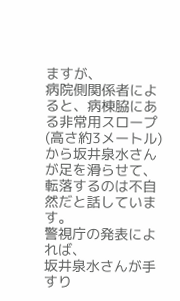ますが、
病院側関係者によると、病棟脇にある非常用スロープ
(高さ約3メートル)から坂井泉水さんが足を滑らせて、
転落するのは不自然だと話しています。
警視庁の発表によれば、
坂井泉水さんが手すり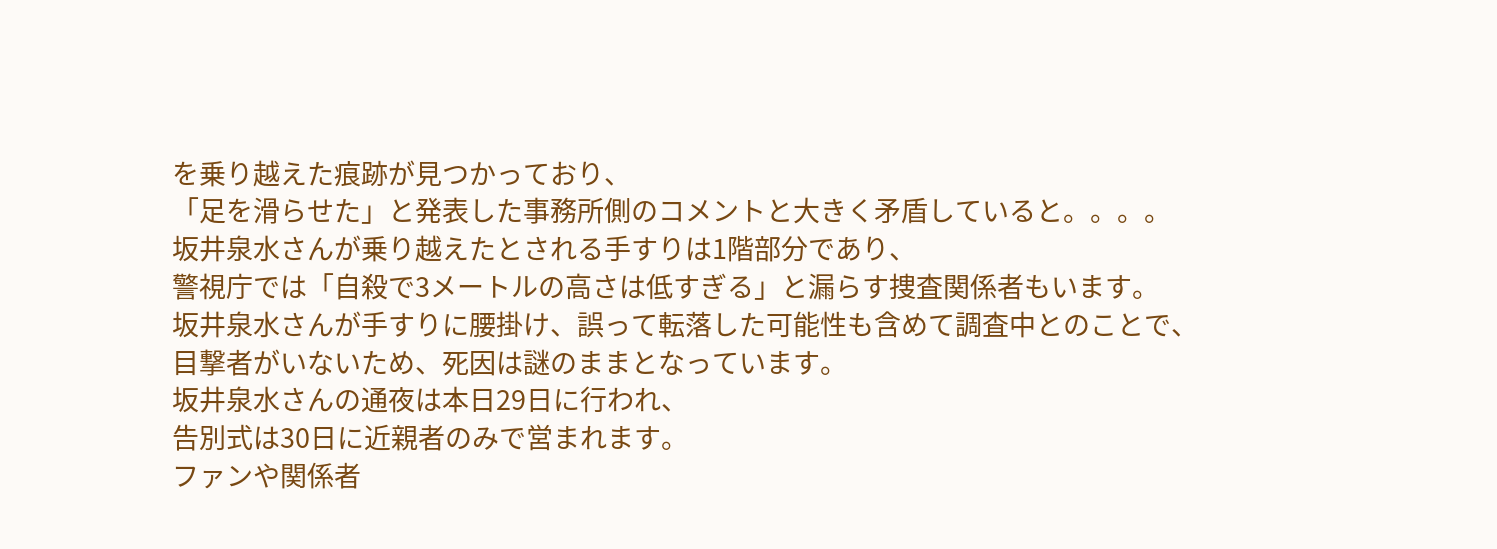を乗り越えた痕跡が見つかっており、
「足を滑らせた」と発表した事務所側のコメントと大きく矛盾していると。。。。
坂井泉水さんが乗り越えたとされる手すりは1階部分であり、
警視庁では「自殺で3メートルの高さは低すぎる」と漏らす捜査関係者もいます。
坂井泉水さんが手すりに腰掛け、誤って転落した可能性も含めて調査中とのことで、
目撃者がいないため、死因は謎のままとなっています。
坂井泉水さんの通夜は本日29日に行われ、
告別式は30日に近親者のみで営まれます。
ファンや関係者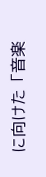に向けた「音楽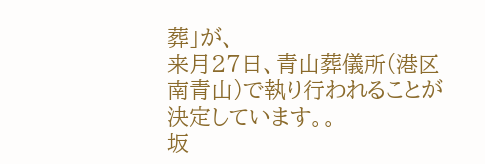葬」が、
来月27日、青山葬儀所(港区南青山)で執り行われることが決定しています。。
坂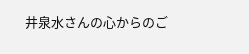井泉水さんの心からのご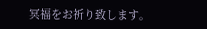冥福をお祈り致します。